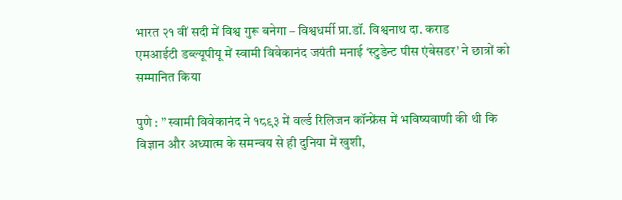भारत २१ वीं सदी में विश्व गुरू बनेगा – विश्वधर्मी प्रा.डॉ. विश्वनाथ दा. कराड
एमआईटी डब्ल्यूपीयू में स्वामी विवेकानंद जयंती मनाई ‘स्टुडेन्ट पीस एंबेसडर’ ने छात्रों को सम्मानित किया

पुणे : ” स्वामी विवेकानंद ने १८९३ में वर्ल्ड रिलिजन कॉन्फ्रेंस में भविष्यवाणी की थी कि विज्ञान और अध्यात्म के समन्वय से ही दुनिया में खुशी,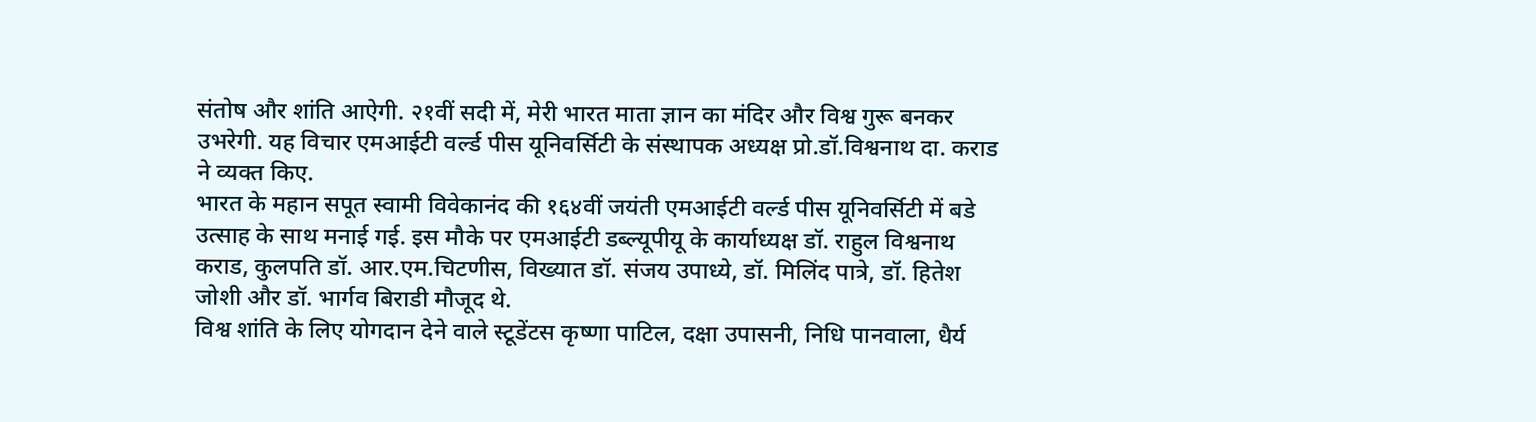संतोष और शांति आऐगी. २१वीं सदी में, मेरी भारत माता ज्ञान का मंदिर और विश्व गुरू बनकर उभरेगी. यह विचार एमआईटी वर्ल्ड पीस यूनिवर्सिटी के संस्थापक अध्यक्ष प्रो.डॉ.विश्वनाथ दा. कराड ने व्यक्त किए.
भारत के महान सपूत स्वामी विवेकानंद की १६४वीं जयंती एमआईटी वर्ल्ड पीस यूनिवर्सिटी में बडे उत्साह के साथ मनाई गई. इस मौके पर एमआईटी डब्ल्यूपीयू के कार्याध्यक्ष डॉ. राहुल विश्वनाथ कराड, कुलपति डॉ. आर.एम.चिटणीस, विख्यात डॉ. संजय उपाध्ये, डॉ. मिलिंद पात्रे, डॉ. हितेश जोशी और डॉ. भार्गव बिराडी मौजूद थे.
विश्व शांति के लिए योगदान देने वाले स्टूडेंटस कृष्णा पाटिल, दक्षा उपासनी, निधि पानवाला, धैर्य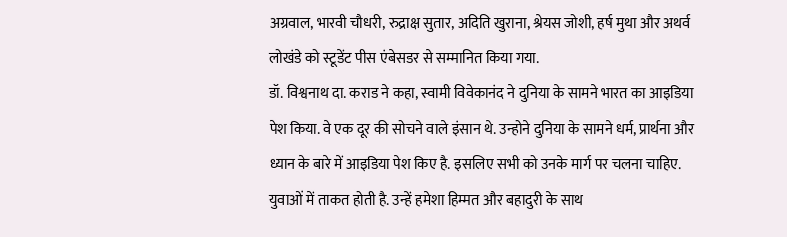अग्रवाल, भारवी चौधरी, रुद्राक्ष सुतार, अदिति खुराना, श्रेयस जोशी, हर्ष मुथा और अथर्व लोखंडे को स्टूडेंट पीस एंबेसडर से सम्मानित किया गया.
डॉ. विश्वनाथ दा. कराड ने कहा, स्वामी विवेकानंद ने दुनिया के सामने भारत का आइडिया पेश किया. वे एक दूर की सोचने वाले इंसान थे. उन्होने दुनिया के सामने धर्म, प्रार्थना और ध्यान के बारे में आइडिया पेश किए है. इसलिए सभी को उनके मार्ग पर चलना चाहिए. युवाओं में ताकत होती है. उन्हें हमेशा हिम्मत और बहादुरी के साथ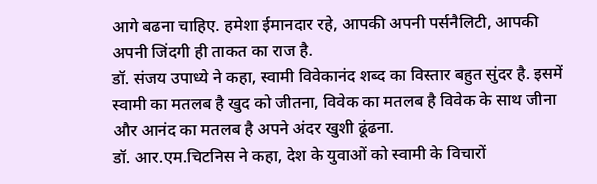आगे बढना चाहिए. हमेशा ईमानदार रहे, आपकी अपनी पर्सनैलिटी, आपकी अपनी जिंदगी ही ताकत का राज है.
डॉ. संजय उपाध्ये ने कहा, स्वामी विवेकानंद शब्द का विस्तार बहुत सुंदर है. इसमें स्वामी का मतलब है खुद को जीतना, विवेक का मतलब है विवेक के साथ जीना और आनंद का मतलब है अपने अंदर खुशी ढूंढना.
डॉ. आर.एम.चिटनिस ने कहा, देश के युवाओं को स्वामी के विचारों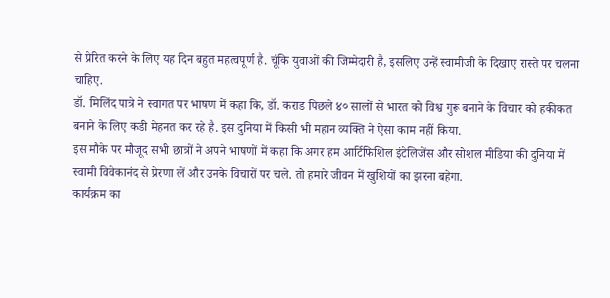से प्रेरित करने के लिए यह दिन बहुत महत्वपूर्ण है. चूंकि युवाओं की जिम्मेदारी है, इसलिए उन्हें स्वामीजी के दिखाए रास्ते पर चलना चाहिए.
डॉ. मिलिंद पात्रे ने स्वागत पर भाषण में कहा कि, डॉ. कराड पिछले ४० सालों से भारत को विश्व गुरू बनाने के विचार को हकीकत बनाने के लिए कडी मेहनत कर रहे है. इस दुनिया में किसी भी महान व्यक्ति ने ऐसा काम नहीं किया.
इस मौके पर मौजूद सभी छात्रों ने अपने भाषणों में कहा कि अगर हम आर्टिफिशिल इंटेलिजेंस और सोशल मीडिया की दुनिया में स्वामी विवेकानंद से प्रेरणा लें और उनके विचारों पर चले. तो हमारे जीवन में खुशियों का झरना बहेगा.
कार्यक्रम का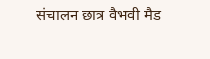संचालन छात्र वैभवी मैड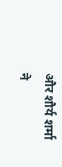और शौर्य शर्मा ने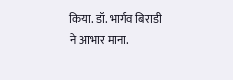किया. डॉ. भार्गव बिराडी ने आभार माना.